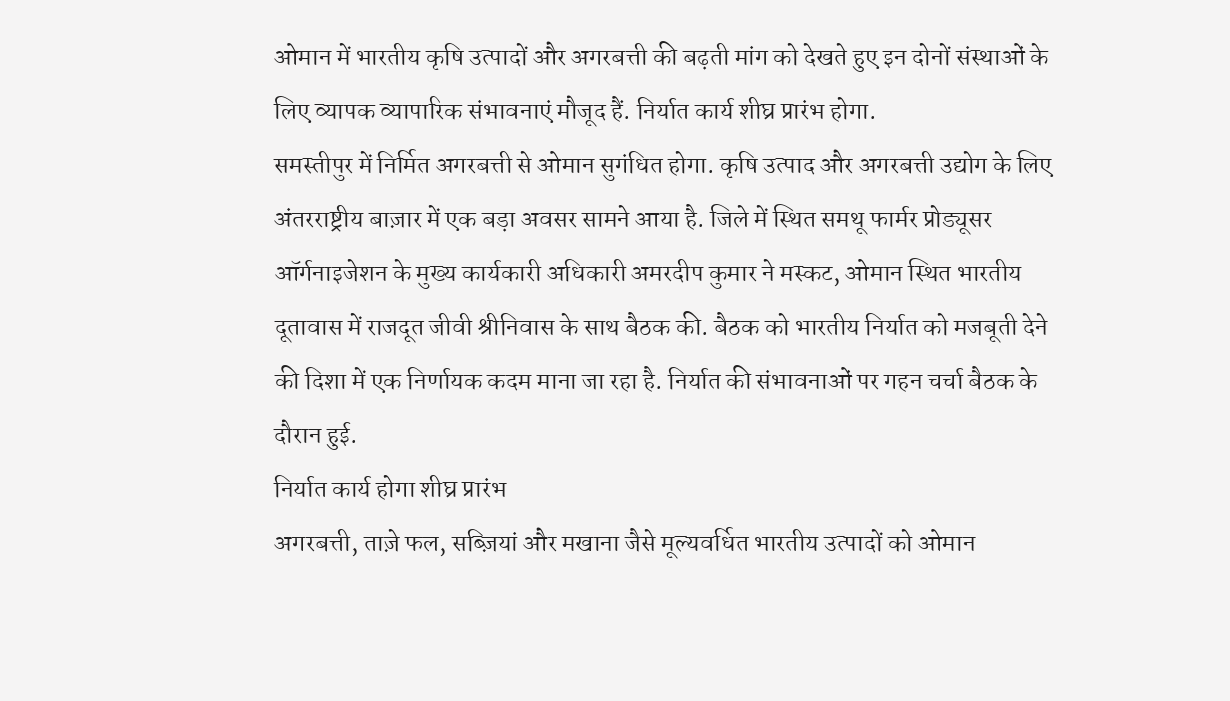ओमान में भारतीय कृषि उत्पादों और अगरबत्ती की बढ़ती मांग को देखते हुए इन दोनों संस्थाओं के लिए व्यापक व्यापारिक संभावनाएं मौजूद हैं. निर्यात कार्य शीघ्र प्रारंभ होगा.
समस्तीपुर में निर्मित अगरबत्ती से ओमान सुगंधित होगा. कृषि उत्पाद और अगरबत्ती उद्योग के लिए अंतरराष्ट्रीय बाज़ार में एक बड़ा अवसर सामने आया है. जिले में स्थित समथू फार्मर प्रोड्यूसर ऑर्गनाइजेशन के मुख्य कार्यकारी अधिकारी अमरदीप कुमार ने मस्कट, ओमान स्थित भारतीय दूतावास में राजदूत जीवी श्रीनिवास के साथ बैठक की. बैठक को भारतीय निर्यात को मजबूती देने की दिशा में एक निर्णायक कदम माना जा रहा है. निर्यात की संभावनाओं पर गहन चर्चा बैठक के दौरान हुई.
निर्यात कार्य होगा शीघ्र प्रारंभ
अगरबत्ती, ताज़े फल, सब्ज़ियां और मखाना जैसे मूल्यवर्धित भारतीय उत्पादों को ओमान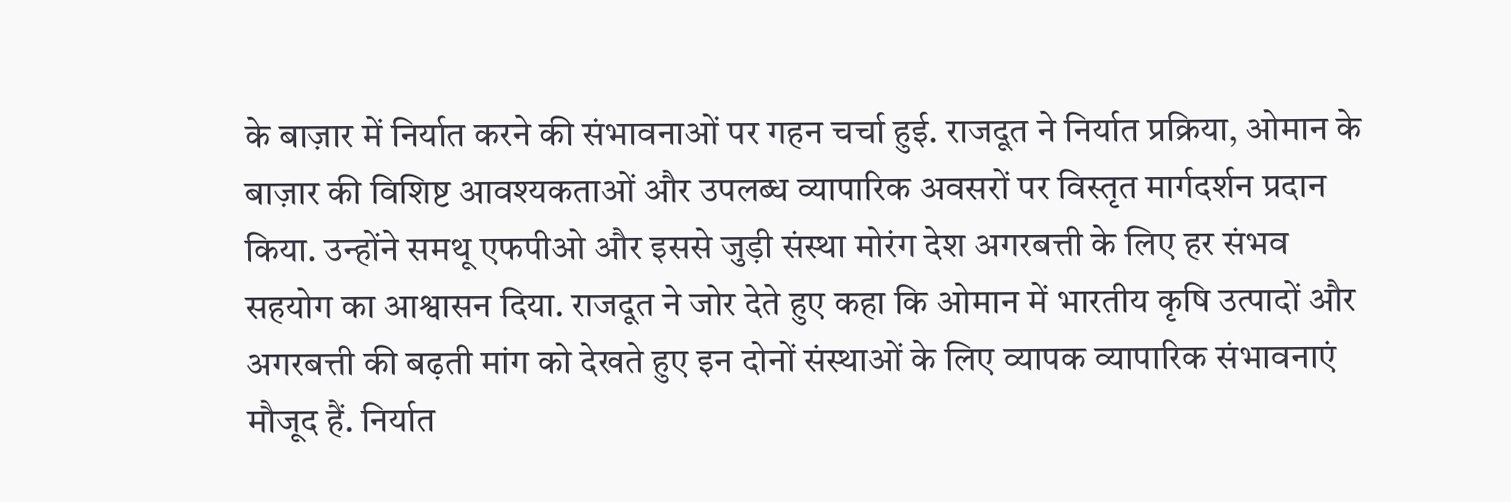के बाज़ार में निर्यात करने की संभावनाओं पर गहन चर्चा हुई. राजदूत ने निर्यात प्रक्रिया, ओमान के बाज़ार की विशिष्ट आवश्यकताओं और उपलब्ध व्यापारिक अवसरों पर विस्तृत मार्गदर्शन प्रदान किया. उन्होंने समथू एफपीओ और इससे जुड़ी संस्था मोरंग देश अगरबत्ती के लिए हर संभव सहयोग का आश्वासन दिया. राजदूत ने जोर देते हुए कहा कि ओमान में भारतीय कृषि उत्पादों और अगरबत्ती की बढ़ती मांग को देखते हुए इन दोनों संस्थाओं के लिए व्यापक व्यापारिक संभावनाएं मौजूद हैं. निर्यात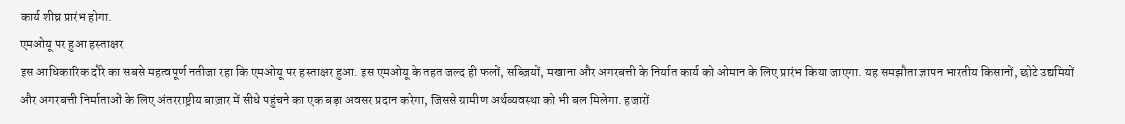कार्य शीघ्र प्रारंभ होगा.
एमओयू पर हुआ हस्ताक्षर
इस आधिकारिक दौरे का सबसे महत्वपूर्ण नतीजा रहा कि एमओयू पर हस्ताक्षर हुआ. इस एमओयू के तहत जल्द ही फलों, सब्ज़ियों, मखाना और अगरबत्ती के निर्यात कार्य को ओमान के लिए प्रारंभ किया जाएगा. यह समझौता ज्ञापन भारतीय किसानों, छोटे उद्यमियों और अगरबत्ती निर्माताओं के लिए अंतरराष्ट्रीय बाज़ार में सीधे पहुंचने का एक बड़ा अवसर प्रदान करेगा, जिससे ग्रामीण अर्थव्यवस्था को भी बल मिलेगा. हजारों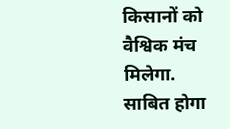किसानों को वैश्विक मंच मिलेगा.
साबित होगा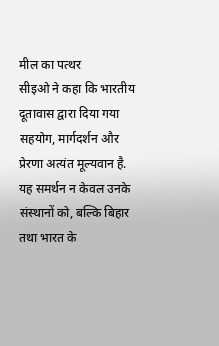मील का पत्थर
सीइओ ने कहा कि भारतीय दूतावास द्वारा दिया गया सहयोग, मार्गदर्शन और प्रेरणा अत्यंत मूल्यवान है. यह समर्थन न केवल उनके संस्थानों को, बल्कि बिहार तथा भारत के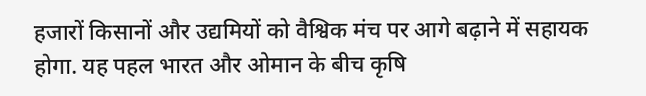हजारों किसानों और उद्यमियों को वैश्विक मंच पर आगे बढ़ाने में सहायक होगा. यह पहल भारत और ओमान के बीच कृषि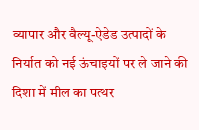व्यापार और वैल्यू-ऐडेड उत्पादों के निर्यात को नई ऊंचाइयों पर ले जाने की दिशा में मील का पत्थर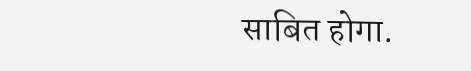साबित होगा.